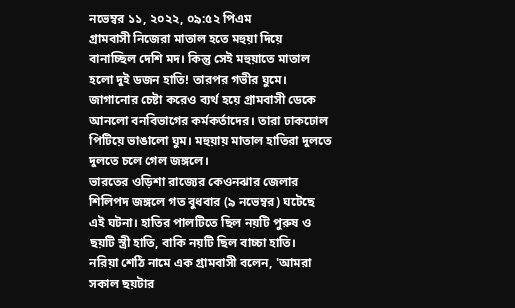নভেম্বর ১১, ২০২২, ০৯:৫২ পিএম
গ্রামবাসী নিজেরা মাতাল হতে মহুয়া দিয়ে বানাচ্ছিল দেশি মদ। কিন্তু সেই মহুয়াতে মাতাল হলো দুই ডজন হাতি! তারপর গভীর ঘুমে। জাগানোর চেষ্টা করেও ব্যর্থ হয়ে গ্রামবাসী ডেকে আনলো বনবিভাগের কর্মকর্তাদের। তারা ঢাকঢোল পিটিয়ে ভাঙালো ঘুম। মহুয়ায় মাতাল হাতিরা দুলতে দুলতে চলে গেল জঙ্গলে।
ভারতের ওড়িশা রাজ্যের কেওনঝার জেলার শিলিপদ জঙ্গলে গত বুধবার (৯ নভেম্বর) ঘটেছে এই ঘটনা। হাতির পালটিতে ছিল নয়টি পুরুষ ও ছয়টি স্ত্রী হাতি, বাকি নয়টি ছিল বাচ্চা হাতি।
নরিয়া শেঠি নামে এক গ্রামবাসী বলেন, 'আমরা সকাল ছয়টার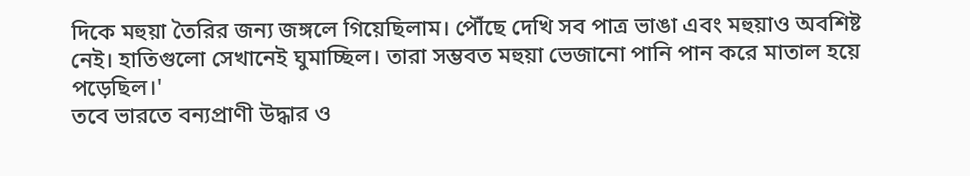দিকে মহুয়া তৈরির জন্য জঙ্গলে গিয়েছিলাম। পৌঁছে দেখি সব পাত্র ভাঙা এবং মহুয়াও অবশিষ্ট নেই। হাতিগুলো সেখানেই ঘুমাচ্ছিল। তারা সম্ভবত মহুয়া ভেজানো পানি পান করে মাতাল হয়ে পড়েছিল।'
তবে ভারতে বন্যপ্রাণী উদ্ধার ও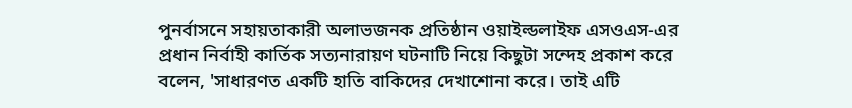পুনর্বাসনে সহায়তাকারী অলাভজনক প্রতিষ্ঠান ওয়াইল্ডলাইফ এসওএস-এর প্রধান নির্বাহী কার্তিক সত্যনারায়ণ ঘটনাটি নিয়ে কিছুটা সন্দেহ প্রকাশ করে বলেন, 'সাধারণত একটি হাতি বাকিদের দেখাশোনা করে। তাই এটি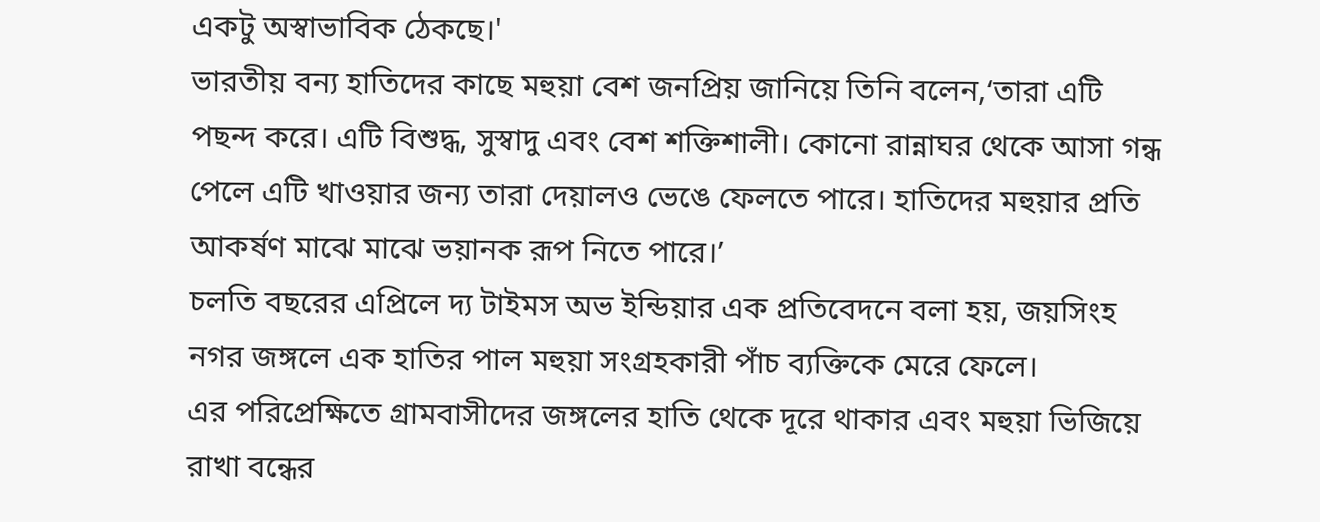একটু অস্বাভাবিক ঠেকছে।'
ভারতীয় বন্য হাতিদের কাছে মহুয়া বেশ জনপ্রিয় জানিয়ে তিনি বলেন,‘তারা এটি পছন্দ করে। এটি বিশুদ্ধ, সুস্বাদু এবং বেশ শক্তিশালী। কোনো রান্নাঘর থেকে আসা গন্ধ পেলে এটি খাওয়ার জন্য তারা দেয়ালও ভেঙে ফেলতে পারে। হাতিদের মহুয়ার প্রতি আকর্ষণ মাঝে মাঝে ভয়ানক রূপ নিতে পারে।’
চলতি বছরের এপ্রিলে দ্য টাইমস অভ ইন্ডিয়ার এক প্রতিবেদনে বলা হয়, জয়সিংহ নগর জঙ্গলে এক হাতির পাল মহুয়া সংগ্রহকারী পাঁচ ব্যক্তিকে মেরে ফেলে।
এর পরিপ্রেক্ষিতে গ্রামবাসীদের জঙ্গলের হাতি থেকে দূরে থাকার এবং মহুয়া ভিজিয়ে রাখা বন্ধের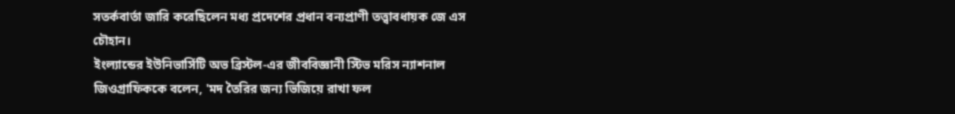সতর্কবার্তা জারি করেছিলেন মধ্য প্রদেশের প্রধান বন্যপ্রাণী তত্ত্বাবধায়ক জে এস চৌহান।
ইংল্যান্ডের ইউনিভার্সিটি অভ ব্রিস্টল-এর জীববিজ্ঞানী স্টিভ মরিস ন্যাশনাল জিওগ্রাফিককে বলেন, 'মদ তৈরির জন্য ভিজিয়ে রাখা ফল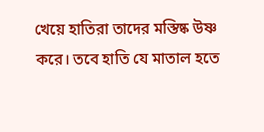খেয়ে হাতিরা তাদের মস্তিষ্ক উষ্ণ করে। তবে হাতি যে মাতাল হতে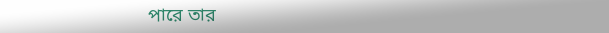পারে তার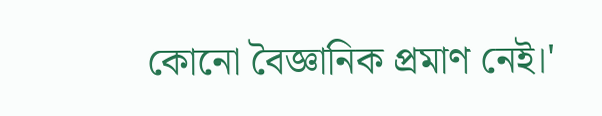কোনো বৈজ্ঞানিক প্রমাণ নেই।'